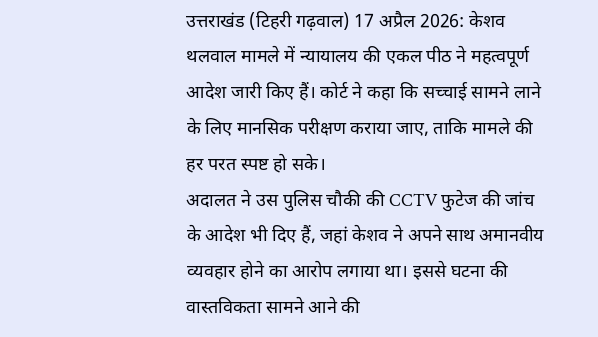उत्तराखंड (टिहरी गढ़वाल) 17 अप्रैल 2026: केशव थलवाल मामले में न्यायालय की एकल पीठ ने महत्वपूर्ण आदेश जारी किए हैं। कोर्ट ने कहा कि सच्चाई सामने लाने के लिए मानसिक परीक्षण कराया जाए, ताकि मामले की हर परत स्पष्ट हो सके।
अदालत ने उस पुलिस चौकी की CCTV फुटेज की जांच के आदेश भी दिए हैं, जहां केशव ने अपने साथ अमानवीय व्यवहार होने का आरोप लगाया था। इससे घटना की वास्तविकता सामने आने की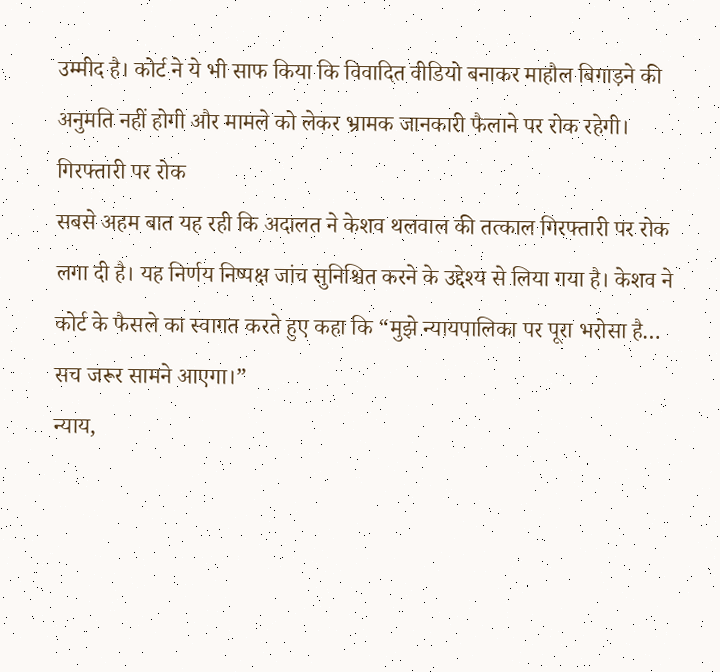उम्मीद है। कोर्ट ने ये भी साफ किया कि विवादित वीडियो बनाकर माहौल बिगाड़ने की अनुमति नहीं होगी और मामले को लेकर भ्रामक जानकारी फैलाने पर रोक रहेगी।
गिरफ्तारी पर रोक
सबसे अहम बात यह रही कि अदालत ने केशव थलवाल की तत्काल गिरफ्तारी पर रोक लगा दी है। यह निर्णय निष्पक्ष जांच सुनिश्चित करने के उद्देश्य से लिया गया है। केशव ने कोर्ट के फैसले का स्वागत करते हुए कहा कि “मुझे न्यायपालिका पर पूरा भरोसा है… सच जरूर सामने आएगा।”
न्याय,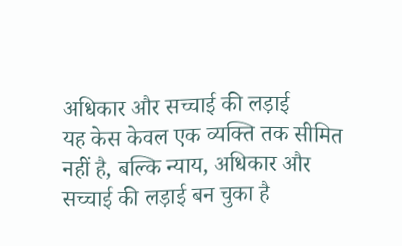अधिकार और सच्चाई की लड़ाई
यह केस केवल एक व्यक्ति तक सीमित नहीं है, बल्कि न्याय, अधिकार और सच्चाई की लड़ाई बन चुका है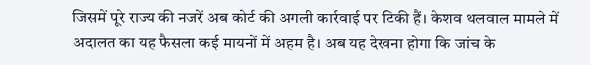जिसमें पूरे राज्य की नजरें अब कोर्ट की अगली कार्रवाई पर टिकी हैं। केशव थलवाल मामले में अदालत का यह फैसला कई मायनों में अहम है। अब यह देखना होगा कि जांच के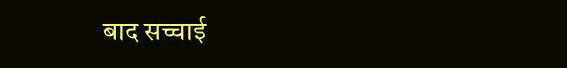बाद सच्चाई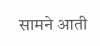सामने आती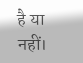है या नहीं।